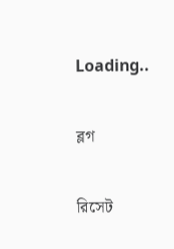Loading..

ব্লগ

রিসেট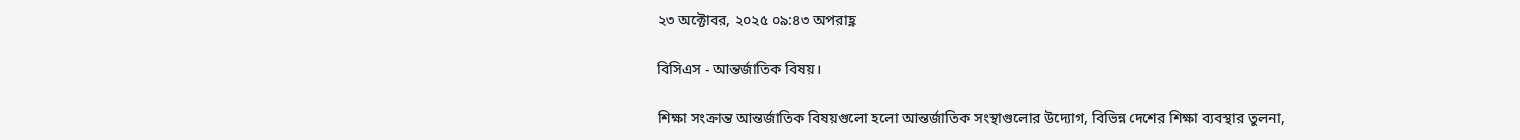২৩ অক্টোবর, ২০২৫ ০৯:৪৩ অপরাহ্ণ

বিসিএস - আন্তর্জাতিক বিষয়।

শিক্ষা সংক্রান্ত আন্তর্জাতিক বিষয়গুলো হলো আন্তর্জাতিক সংস্থাগুলোর উদ্যোগ, বিভিন্ন দেশের শিক্ষা ব্যবস্থার তুলনা,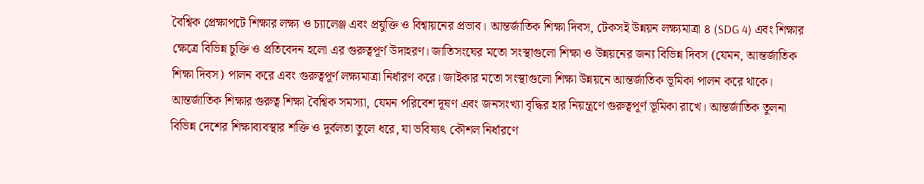বৈশ্বিক প্রেক্ষাপটে শিক্ষার লক্ষ্য ও চ্যালেঞ্জ এবং প্রযুক্তি ও বিশ্বায়নের প্রভাব। আন্তর্জাতিক শিক্ষা দিবস, টেকসই উন্নয়ন লক্ষ্যমাত্রা ৪ (SDG 4) এবং শিক্ষার ক্ষেত্রে বিভিন্ন চুক্তি ও প্রতিবেদন হলো এর গুরুত্বপূর্ণ উদাহরণ। জাতিসংঘের মতো সংস্থাগুলো শিক্ষা ও উন্নয়নের জন্য বিভিন্ন দিবস (যেমন, আন্তর্জাতিক শিক্ষা দিবস) পালন করে এবং গুরুত্বপূর্ণ লক্ষ্যমাত্রা নির্ধারণ করে। জাইকার মতো সংস্থাগুলো শিক্ষা উন্নয়নে আন্তর্জাতিক ভূমিকা পালন করে থাকে। আন্তর্জাতিক শিক্ষার গুরুত্ব শিক্ষা বৈশ্বিক সমস্যা, যেমন পরিবেশ দূষণ এবং জনসংখ্যা বৃদ্ধির হার নিয়ন্ত্রণে গুরুত্বপূর্ণ ভূমিকা রাখে। আন্তর্জাতিক তুলনা বিভিন্ন দেশের শিক্ষাব্যবস্থার শক্তি ও দুর্বলতা তুলে ধরে, যা ভবিষ্যৎ কৌশল নির্ধারণে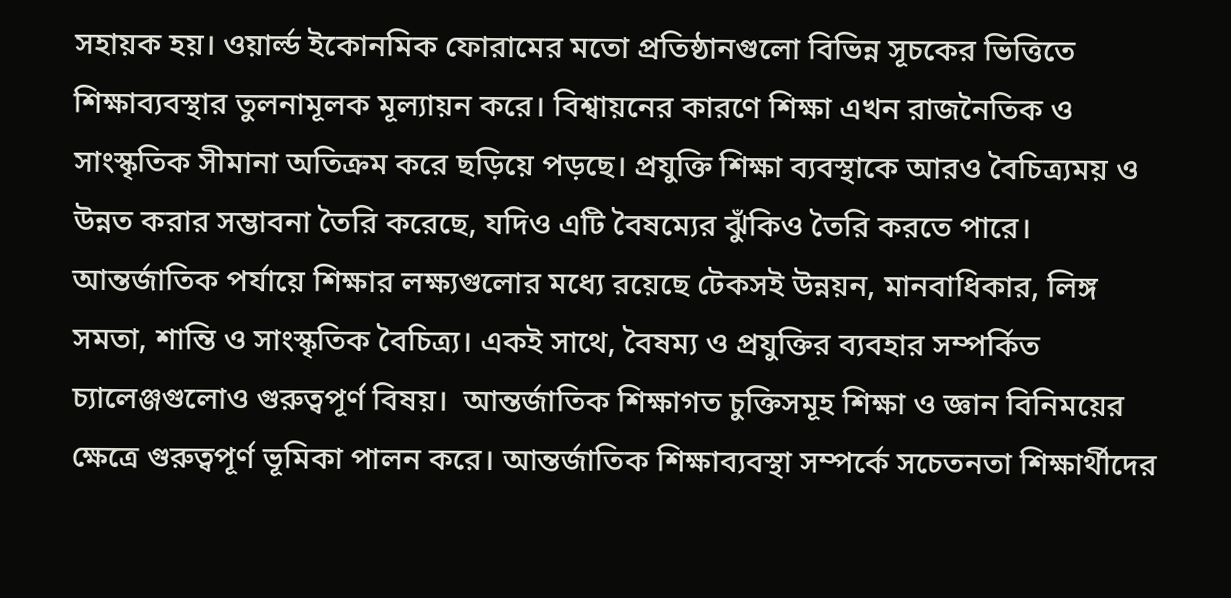সহায়ক হয়। ওয়ার্ল্ড ইকোনমিক ফোরামের মতো প্রতিষ্ঠানগুলো বিভিন্ন সূচকের ভিত্তিতে শিক্ষাব্যবস্থার তুলনামূলক মূল্যায়ন করে। বিশ্বায়নের কারণে শিক্ষা এখন রাজনৈতিক ও সাংস্কৃতিক সীমানা অতিক্রম করে ছড়িয়ে পড়ছে। প্রযুক্তি শিক্ষা ব্যবস্থাকে আরও বৈচিত্র্যময় ও উন্নত করার সম্ভাবনা তৈরি করেছে, যদিও এটি বৈষম্যের ঝুঁকিও তৈরি করতে পারে।  আন্তর্জাতিক পর্যায়ে শিক্ষার লক্ষ্যগুলোর মধ্যে রয়েছে টেকসই উন্নয়ন, মানবাধিকার, লিঙ্গ সমতা, শান্তি ও সাংস্কৃতিক বৈচিত্র্য। একই সাথে, বৈষম্য ও প্রযুক্তির ব্যবহার সম্পর্কিত চ্যালেঞ্জগুলোও গুরুত্বপূর্ণ বিষয়।  আন্তর্জাতিক শিক্ষাগত চুক্তিসমূহ শিক্ষা ও জ্ঞান বিনিময়ের ক্ষেত্রে গুরুত্বপূর্ণ ভূমিকা পালন করে। আন্তর্জাতিক শিক্ষাব্যবস্থা সম্পর্কে সচেতনতা শিক্ষার্থীদের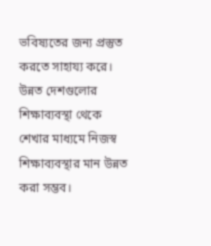ভবিষ্যতের জন্য প্রস্তুত করতে সাহায্য করে। উন্নত দেশগুলোর শিক্ষাব্যবস্থা থেকে শেখার মাধ্যমে নিজস্ব শিক্ষাব্যবস্থার মান উন্নত করা সম্ভব।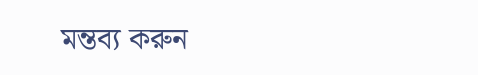মন্তব্য করুন